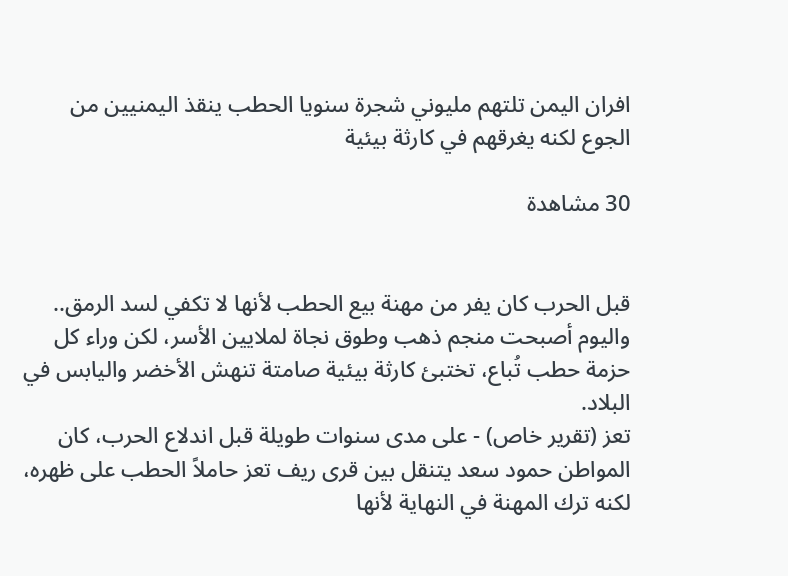افران اليمن تلتهم مليوني شجرة سنويا الحطب ينقذ اليمنيين من الجوع لكنه يغرقهم في كارثة بيئية

30 مشاهدة


قبل الحرب كان يفر من مهنة بيع الحطب لأنها لا تكفي لسد الرمق.. واليوم أصبحت منجم ذهب وطوق نجاة لملايين الأسر، لكن وراء كل حزمة حطب تُباع، تختبئ كارثة بيئية صامتة تنهش الأخضر واليابس في البلاد.
تعز (تقرير خاص) - على مدى سنوات طويلة قبل اندلاع الحرب، كان المواطن حمود سعد يتنقل بين قرى ريف تعز حاملاً الحطب على ظهره، لكنه ترك المهنة في النهاية لأنها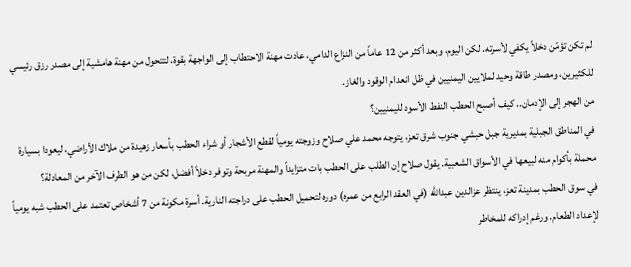لم تكن تؤمّن دخلاً يكفي لأسرته. لكن اليوم، وبعد أكثر من 12 عاماً من النزاع الدامي، عادت مهنة الاحتطاب إلى الواجهة بقوة، لتتحول من مهنة هامشية إلى مصدر رزق رئيسي للكثيرين، ومصدر طاقة وحيد لملايين اليمنيين في ظل انعدام الوقود والغاز.
من الهجر إلى الإدمان.. كيف أصبح الحطب النفط الأسود لليمنيين؟
في المناطق الجبلية بمديرية جبل حبشي جنوب شرق تعز، يتوجه محمد علي صلاح وزوجته يومياً لقطع الأشجار أو شراء الحطب بأسعار زهيدة من ملاك الأراضي، ليعودا بسيارة محملة بأكوام منه لبيعها في الأسواق الشعبية. يقول صلاح إن الطلب على الحطب بات متزايداً والمهنة مربحة وتوفر دخلاً أفضل، لكن من هو الطرف الآخر من المعادلة؟
في سوق الحطب بمدينة تعز، ينتظر عزالدين عبدالله (في العقد الرابع من عمره) دوره لتحميل الحطب على دراجته النارية. أسرة مكونة من 7 أشخاص تعتمد على الحطب شبه يومياً لإعداد الطعام. ورغم إدراكه للمخاطر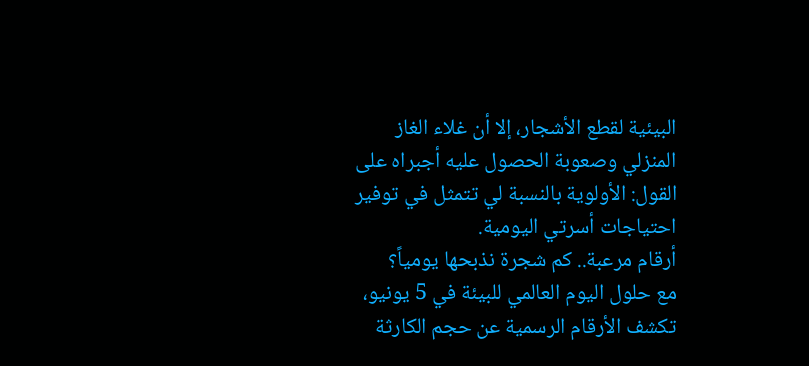البيئية لقطع الأشجار، إلا أن غلاء الغاز المنزلي وصعوبة الحصول عليه أجبراه على القول: الأولوية بالنسبة لي تتمثل في توفير احتياجات أسرتي اليومية.
أرقام مرعبة.. كم شجرة نذبحها يومياً؟
مع حلول اليوم العالمي للبيئة في 5 يونيو، تكشف الأرقام الرسمية عن حجم الكارثة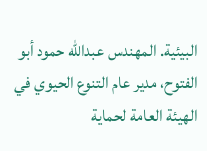البيئية. المهندس عبدالله حمود أبو الفتوح، مدير عام التنوع الحيوي في الهيئة العامة لحماية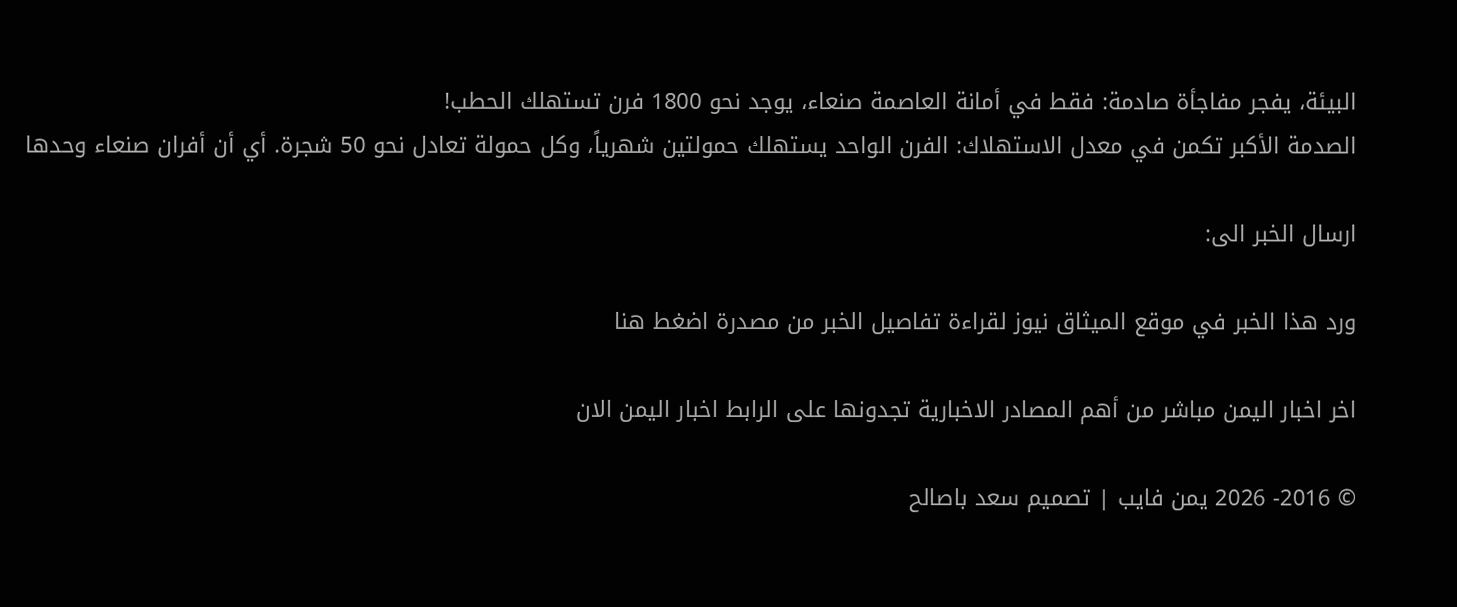البيئة، يفجر مفاجأة صادمة: فقط في أمانة العاصمة صنعاء، يوجد نحو 1800 فرن تستهلك الحطب!
الصدمة الأكبر تكمن في معدل الاستهلاك: الفرن الواحد يستهلك حمولتين شهرياً، وكل حمولة تعادل نحو 50 شجرة. أي أن أفران صنعاء وحدها

ارسال الخبر الى:

ورد هذا الخبر في موقع الميثاق نيوز لقراءة تفاصيل الخبر من مصدرة اضغط هنا

اخر اخبار اليمن مباشر من أهم المصادر الاخبارية تجدونها على الرابط اخبار اليمن الان

© 2016- 2026 يمن فايب | تصميم سعد باصالح